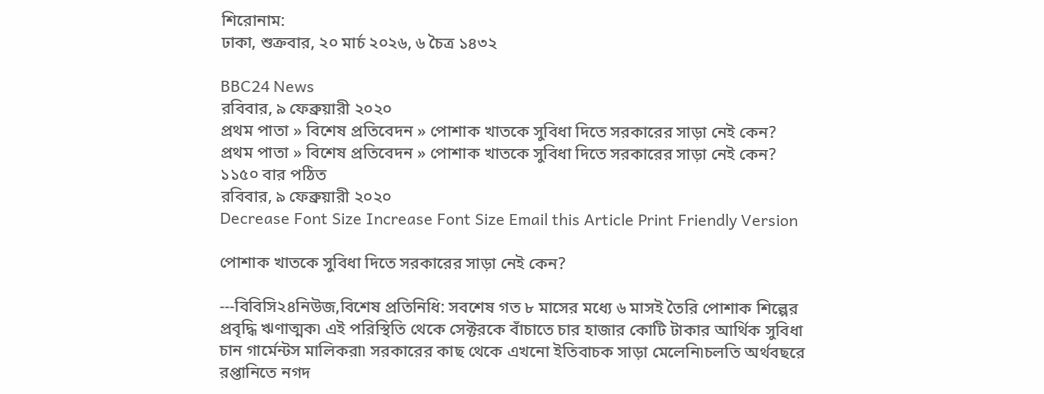শিরোনাম:
ঢাকা, শুক্রবার, ২০ মার্চ ২০২৬, ৬ চৈত্র ১৪৩২

BBC24 News
রবিবার, ৯ ফেব্রুয়ারী ২০২০
প্রথম পাতা » বিশেষ প্রতিবেদন » পোশাক খাতকে সুবিধা দিতে সরকারের সাড়া নেই কেন?
প্রথম পাতা » বিশেষ প্রতিবেদন » পোশাক খাতকে সুবিধা দিতে সরকারের সাড়া নেই কেন?
১১৫০ বার পঠিত
রবিবার, ৯ ফেব্রুয়ারী ২০২০
Decrease Font Size Increase Font Size Email this Article Print Friendly Version

পোশাক খাতকে সুবিধা দিতে সরকারের সাড়া নেই কেন?

---বিবিসি২৪নিউজ,বিশেষ প্রতিনিধি: সবশেষ গত ৮ মাসের মধ্যে ৬ মাসই তৈরি পোশাক শিল্পের প্রবৃদ্ধি ঋণাত্মক৷ এই পরিস্থিতি থেকে সেক্টরকে বাঁচাতে চার হাজার কোটি টাকার আর্থিক সুবিধা চান গার্মেন্টস মালিকরা৷ সরকারের কাছ থেকে এখনো ইতিবাচক সাড়া মেলেনি৷চলতি অর্থবছরে রপ্তানিতে নগদ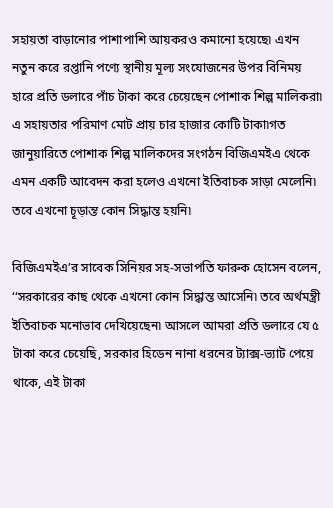সহায়তা বাড়ানোর পাশাপাশি আয়করও কমানো হয়েছে৷ এখন নতুন করে রপ্তানি পণ্যে স্থানীয় মূল্য সংযোজনের উপর বিনিময় হারে প্রতি ডলারে পাঁচ টাকা করে চেয়েছেন পোশাক শিল্প মালিকরা৷ এ সহায়তার পরিমাণ মোট প্রায় চার হাজার কোটি টাকা৷গত জানুয়ারিতে পোশাক শিল্প মালিকদের সংগঠন বিজিএমইএ থেকে এমন একটি আবেদন করা হলেও এখনো ইতিবাচক সাড়া মেলেনি৷ তবে এখনো চূড়ান্ত কোন সিদ্ধান্ত হয়নি৷

বিজিএমইএ’র সাবেক সিনিয়র সহ-সভাপতি ফারুক হোসেন বলেন, ‘‘সরকারের কাছ থেকে এখনো কোন সিদ্ধান্ত আসেনি৷ তবে অর্থমন্ত্রী ইতিবাচক মনোভাব দেখিয়েছেন৷ আসলে আমরা প্রতি ডলারে যে ৫ টাকা করে চেয়েছি, সরকার হিডেন নানা ধরনের ট্যাক্স-ভ্যাট পেয়ে থাকে, এই টাকা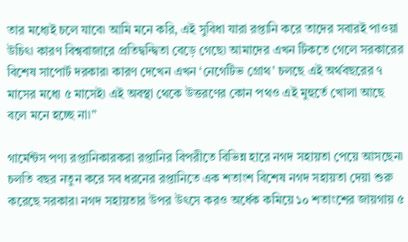তার মধ্যেই চলে যাবে৷ আমি মনে করি, এই সুবিধা যারা রপ্তানি করে তাদের সবারই পাওয়া উচিৎ৷ কারণ বিশ্ববাজারে প্রতিদ্বন্দ্বিতা বেড়ে গেছে৷ আমাদের এখন টিকতে গেলে সরকারের বিশেষ সাপোর্ট দরকার৷ কারণ দেখেন এখন ‘নেগেটিভ গ্রোথ’ চলছে এই অর্থবছরের ৭ মাসের মধ্যে ৫ মাসেই৷ এই অবস্থা থেকে উত্তরণের কোন পথও এই মুহুর্তে খোলা আছে বলে মনে হচ্ছে না৷”

গার্মেন্টস পণ্য রপ্তানিকারকরা রপ্তানির বিপরীতে বিভিন্ন হারে নগদ সহায়তা পেয়ে আসছেন৷ চলতি বছর নতুন করে সব ধরনের রপ্তানিতে এক শতাংশ বিশেষ নগদ সহায়তা দেয়া শুরু করেছে সরকার৷ নগদ সহায়তার উপর উৎসে করও অর্ধেক কমিয়ে ১০ শতাংশের জায়গায় ৫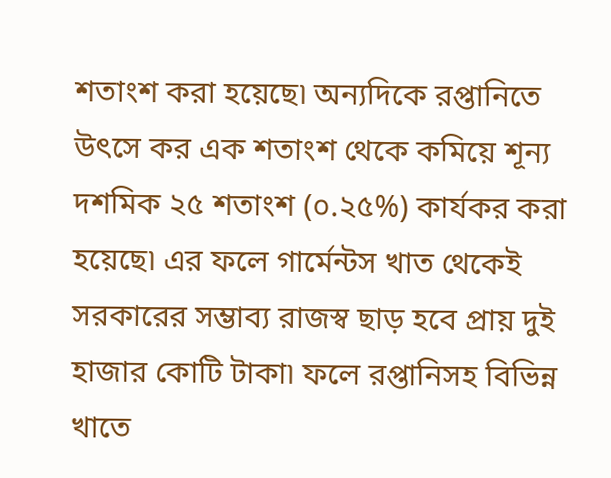শতাংশ করা হয়েছে৷ অন্যদিকে রপ্তানিতে উৎসে কর এক শতাংশ থেকে কমিয়ে শূন্য দশমিক ২৫ শতাংশ (০.২৫%) কার্যকর করা হয়েছে৷ এর ফলে গার্মেন্টস খাত থেকেই সরকারের সম্ভাব্য রাজস্ব ছাড় হবে প্রায় দুই হাজার কোটি টাকা৷ ফলে রপ্তানিসহ বিভিন্ন খাতে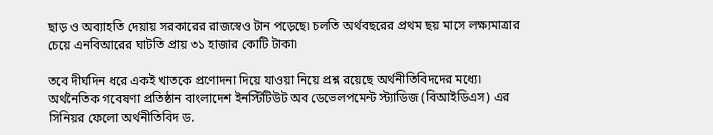ছাড় ও অব্যাহতি দেয়ায় সরকারের রাজস্বেও টান পড়েছে৷ চলতি অর্থবছরের প্রথম ছয় মাসে লক্ষ্যমাত্রার চেয়ে এনবিআরের ঘাটতি প্রায় ৩১ হাজার কোটি টাকা৷

তবে দীর্ঘদিন ধরে একই খাতকে প্রণোদনা দিয়ে যাওয়া নিয়ে প্রশ্ন রয়েছে অর্থনীতিবিদদের মধ্যে৷ অর্থনৈতিক গবেষণা প্রতিষ্ঠান বাংলাদেশ ইনস্টিটিউট অব ডেভেলপমেন্ট স্ট্যাডিজ (বিআইডিএস) এর সিনিয়র ফেলো অর্থনীতিবিদ ড.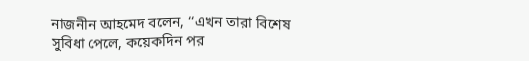নাজনীন আহমেদ বলেন, ‘‘এখন তারা বিশেষ সুবিধা পেলে, কয়েকদিন পর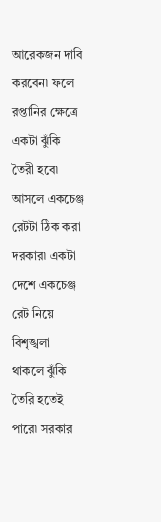আরেকজন দাবি করবেন৷ ফলে রপ্তানির ক্ষেত্রে একটা ঝুঁকি তৈরী হবে৷ আসলে একচেঞ্জ রেটটা ঠিক করা দরকার৷ একটা দেশে একচেঞ্জ রেট নিয়ে বিশৃঙ্খলা থাকলে ঝুঁকি তৈরি হতেই পারে৷ সরকার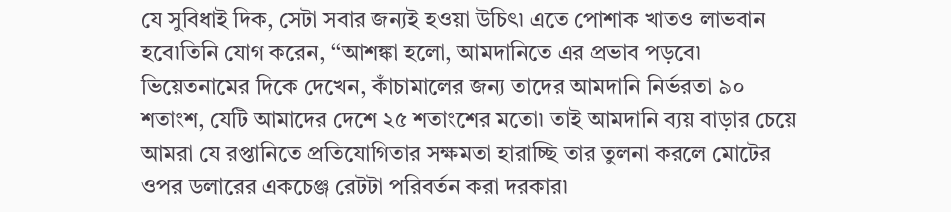যে সুবিধাই দিক, সেটা সবার জন্যই হওয়া উচিৎ৷ এতে পোশাক খাতও লাভবান হবে৷তিনি যোগ করেন, ‘‘আশঙ্কা হলো, আমদানিতে এর প্রভাব পড়বে৷ ভিয়েতনামের দিকে দেখেন, কাঁচামালের জন্য তাদের আমদানি নির্ভরতা ৯০ শতাংশ, যেটি আমাদের দেশে ২৫ শতাংশের মতো৷ তাই আমদানি ব্যয় বাড়ার চেয়ে আমরা যে রপ্তানিতে প্রতিযোগিতার সক্ষমতা হারাচ্ছি তার তুলনা করলে মোটের ওপর ডলারের একচেঞ্জ রেটটা পরিবর্তন করা দরকার৷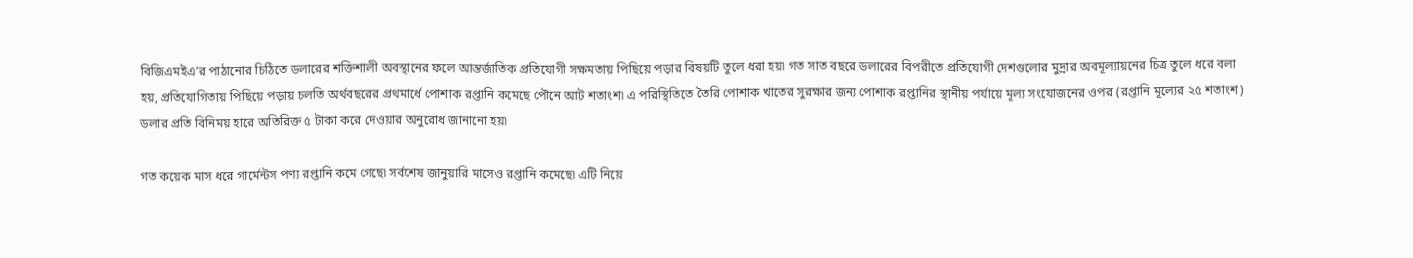বিজিএমইএ’র পাঠানোর চিঠিতে ডলারের শক্তিশালী অবস্থানের ফলে আন্তর্জাতিক প্রতিযোগী সক্ষমতায় পিছিয়ে পড়ার বিষয়টি তুলে ধরা হয়৷ গত সাত বছরে ডলারের বিপরীতে প্রতিযোগী দেশগুলোর মুদ্রার অবমূল্যায়নের চিত্র তুলে ধরে বলা হয়, প্রতিযোগিতায় পিছিয়ে পড়ায় চলতি অর্থবছরের প্রথমার্ধে পোশাক রপ্তানি কমেছে পৌনে আট শতাংশ৷ এ পরিস্থিতিতে তৈরি পোশাক খাতের সুরক্ষার জন্য পোশাক রপ্তানির স্থানীয় পর্যায়ে মূল্য সংযোজনের ওপর (রপ্তানি মূল্যের ২৫ শতাংশ) ডলার প্রতি বিনিময় হারে অতিরিক্ত ৫ টাকা করে দেওয়ার অনুরোধ জানানো হয়৷

গত কয়েক মাস ধরে গার্মেন্টস পণ্য রপ্তানি কমে গেছে৷ সর্বশেষ জানুয়ারি মাসেও রপ্তানি কমেছে৷ এটি নিয়ে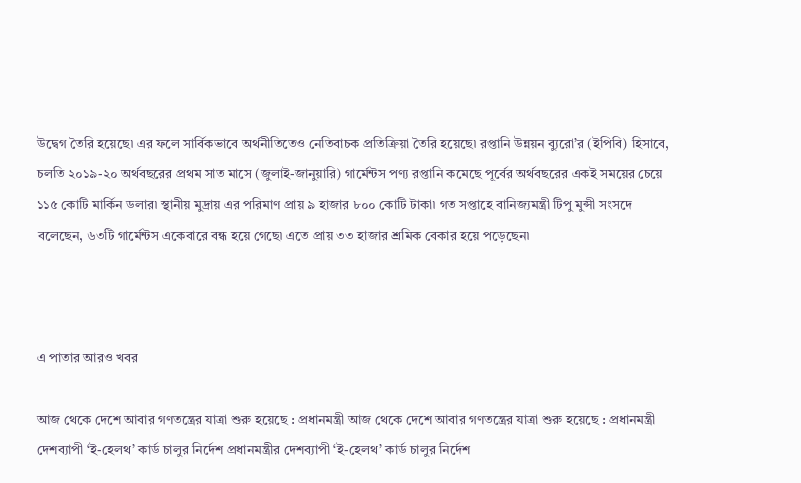উদ্বেগ তৈরি হয়েছে৷ এর ফলে সার্বিকভাবে অর্থনীতিতেও নেতিবাচক প্রতিক্রিয়া তৈরি হয়েছে৷ রপ্তানি উন্নয়ন ব্যুরো’র (ইপিবি) হিসাবে, চলতি ২০১৯-২০ অর্থবছরের প্রথম সাত মাসে (জুলাই-জানুয়ারি) গার্মেন্টস পণ্য রপ্তানি কমেছে পূর্বের অর্থবছরের একই সময়ের চেয়ে ১১৫ কোটি মার্কিন ডলার৷ স্থানীয় মুদ্রায় এর পরিমাণ প্রায় ৯ হাজার ৮০০ কোটি টাকা৷ গত সপ্তাহে বানিজ্যমন্ত্রী টিপু মুন্সী সংসদে বলেছেন, ৬৩টি গার্মেন্টস একেবারে বন্ধ হয়ে গেছে৷ এতে প্রায় ৩৩ হাজার শ্রমিক বেকার হয়ে পড়েছেন৷



এ পাতার আরও খবর

আজ থেকে দেশে আবার গণতন্ত্রের যাত্রা শুরু হয়েছে : প্রধানমন্ত্রী আজ থেকে দেশে আবার গণতন্ত্রের যাত্রা শুরু হয়েছে : প্রধানমন্ত্রী
দেশব্যাপী ‘ই-হেলথ’ কার্ড চালুর নির্দেশ প্রধানমন্ত্রীর দেশব্যাপী ‘ই-হেলথ’ কার্ড চালুর নির্দেশ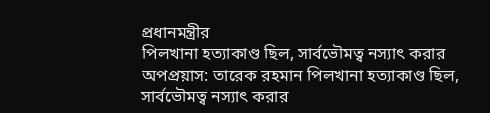প্রধানমন্ত্রীর
পিলখানা হত্যাকাণ্ড ছিল, সার্বভৌমত্ব নস্যাৎ করার অপপ্রয়াস: তারেক রহমান পিলখানা হত্যাকাণ্ড ছিল, সার্বভৌমত্ব নস্যাৎ করার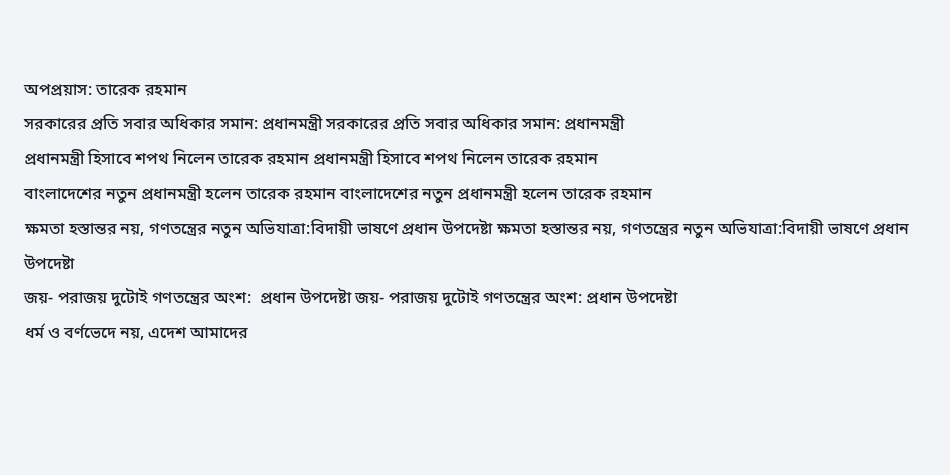অপপ্রয়াস: তারেক রহমান
সরকারের প্রতি সবার অধিকার সমান: প্রধানমন্ত্রী সরকারের প্রতি সবার অধিকার সমান: প্রধানমন্ত্রী
প্রধানমন্ত্রী হিসাবে শপথ নিলেন তারেক রহমান প্রধানমন্ত্রী হিসাবে শপথ নিলেন তারেক রহমান
বাংলাদেশের নতুন প্রধানমন্ত্রী হলেন তারেক রহমান বাংলাদেশের নতুন প্রধানমন্ত্রী হলেন তারেক রহমান
ক্ষমতা হস্তান্তর নয়, গণতন্ত্রের নতুন অভিযাত্রা:বিদায়ী ভাষণে প্রধান উপদেষ্টা ক্ষমতা হস্তান্তর নয়, গণতন্ত্রের নতুন অভিযাত্রা:বিদায়ী ভাষণে প্রধান উপদেষ্টা
জয়- পরাজয় দুটোই গণতন্ত্রের অংশ:  প্রধান উপদেষ্টা জয়- পরাজয় দুটোই গণতন্ত্রের অংশ: প্রধান উপদেষ্টা
ধর্ম ও বর্ণভেদে নয়, এদেশ আমাদের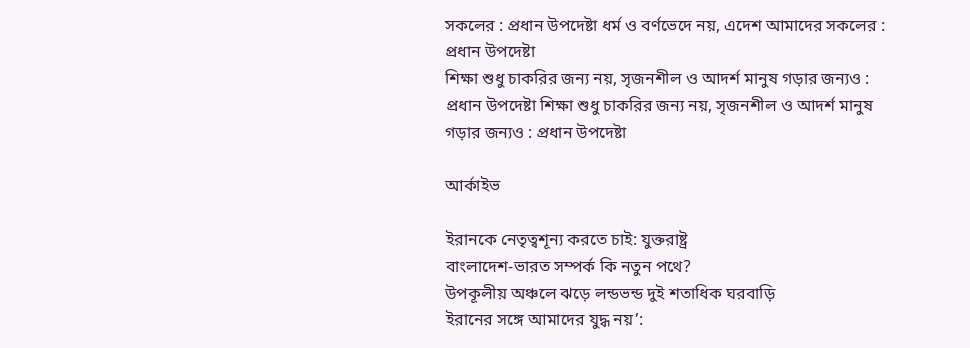সকলের : প্রধান উপদেষ্টা ধর্ম ও বর্ণভেদে নয়, এদেশ আমাদের সকলের : প্রধান উপদেষ্টা
শিক্ষা শুধু চাকরির জন্য নয়, সৃজনশীল ও আদর্শ মানুষ গড়ার জন্যও : প্রধান উপদেষ্টা শিক্ষা শুধু চাকরির জন্য নয়, সৃজনশীল ও আদর্শ মানুষ গড়ার জন্যও : প্রধান উপদেষ্টা

আর্কাইভ

ইরানকে নেতৃত্বশূন্য করতে চাই: যুক্তরাষ্ট্র
বাংলাদেশ-ভারত সম্পর্ক কি নতুন পথে?
উপকূলীয় অঞ্চলে ঝড়ে লন্ডভন্ড দুই শতাধিক ঘরবাড়ি
ইরানের সঙ্গে আমাদের যুদ্ধ নয়’: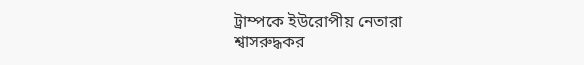ট্রাম্পকে ইউরোপীয় নেতারা
শ্বাসরুদ্ধকর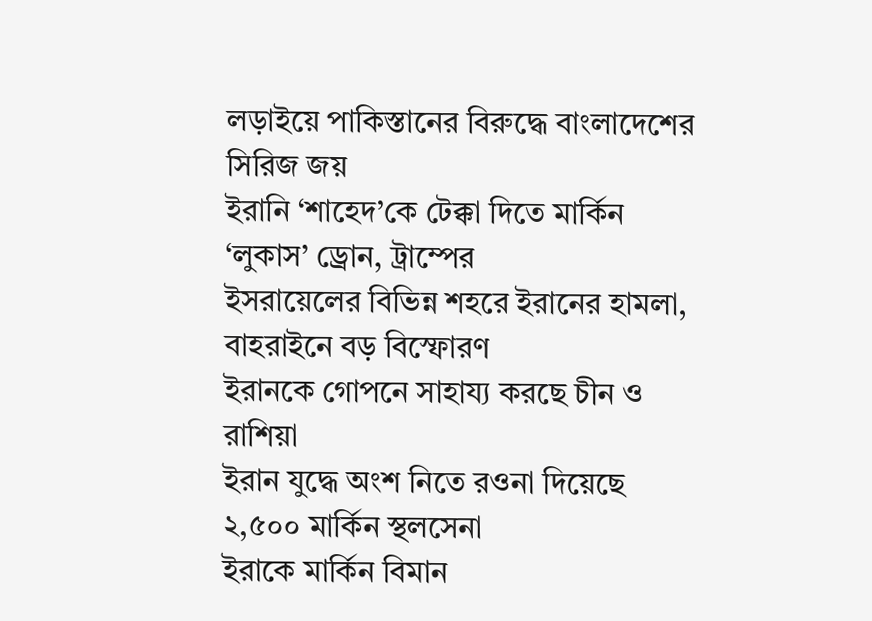লড়াইয়ে পাকিস্তানের বিরুদ্ধে বাংলাদেশের সিরিজ জয়
ইরানি ‘শাহেদ’কে টেক্কা দিতে মার্কিন ‘লুকাস’ ড্রোন, ট্রাম্পের
ইসরায়েলের বিভিন্ন শহরে ইরানের হামলা, বাহরাইনে বড় বিস্ফোরণ
ইরানকে গোপনে সাহায্য করছে চীন ও রাশিয়া
ইরান যুদ্ধে অংশ নিতে রওনা দিয়েছে ২,৫০০ মার্কিন স্থলসেনা
ইরাকে মার্কিন বিমান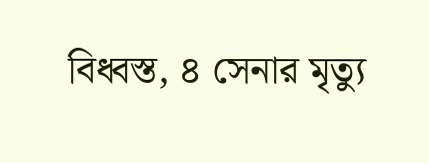বিধ্বস্ত, ৪ সেনার মৃত্যু